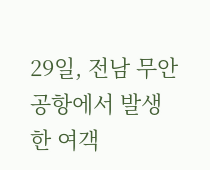29일, 전남 무안공항에서 발생한 여객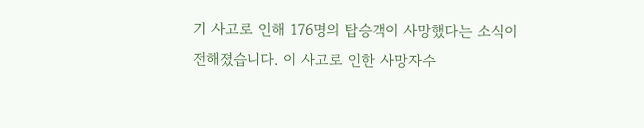기 사고로 인해 176명의 탑승객이 사망했다는 소식이 전해졌습니다. 이 사고로 인한 사망자수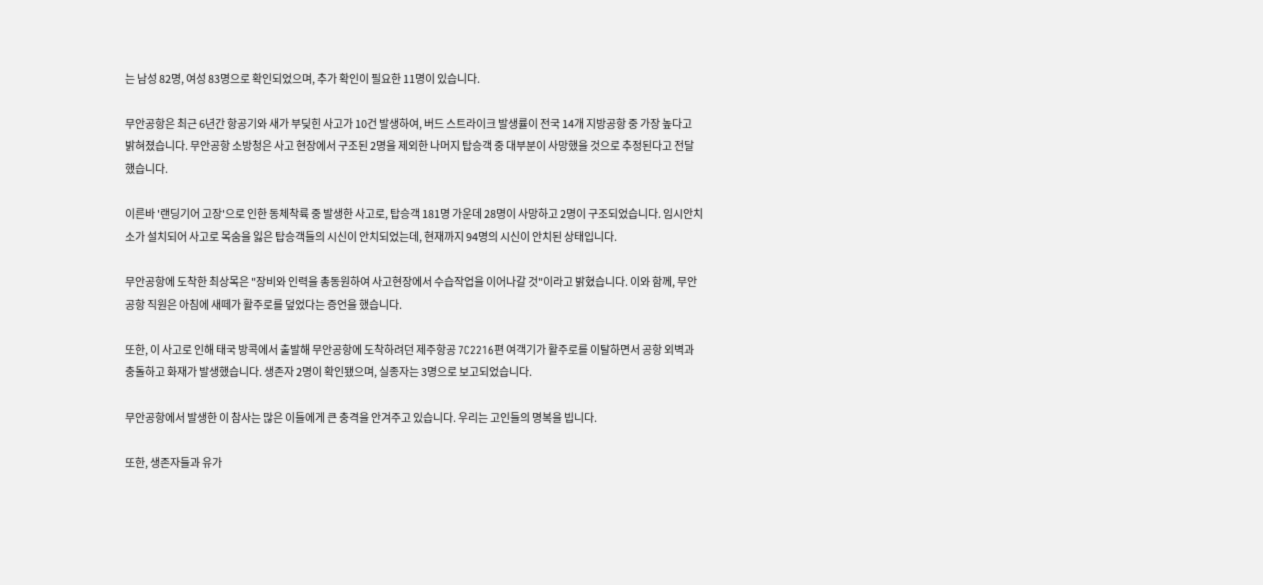는 남성 82명, 여성 83명으로 확인되었으며, 추가 확인이 필요한 11명이 있습니다.

무안공항은 최근 6년간 항공기와 새가 부딪힌 사고가 10건 발생하여, 버드 스트라이크 발생률이 전국 14개 지방공항 중 가장 높다고 밝혀졌습니다. 무안공항 소방청은 사고 현장에서 구조된 2명을 제외한 나머지 탑승객 중 대부분이 사망했을 것으로 추정된다고 전달했습니다.

이른바 '랜딩기어 고장'으로 인한 동체착륙 중 발생한 사고로, 탑승객 181명 가운데 28명이 사망하고 2명이 구조되었습니다. 임시안치소가 설치되어 사고로 목숨을 잃은 탑승객들의 시신이 안치되었는데, 현재까지 94명의 시신이 안치된 상태입니다.

무안공항에 도착한 최상목은 "장비와 인력을 총동원하여 사고현장에서 수습작업을 이어나갈 것"이라고 밝혔습니다. 이와 함께, 무안공항 직원은 아침에 새떼가 활주로를 덮었다는 증언을 했습니다.

또한, 이 사고로 인해 태국 방콕에서 출발해 무안공항에 도착하려던 제주항공 7C2216편 여객기가 활주로를 이탈하면서 공항 외벽과 충돌하고 화재가 발생했습니다. 생존자 2명이 확인됐으며, 실종자는 3명으로 보고되었습니다.

무안공항에서 발생한 이 참사는 많은 이들에게 큰 충격을 안겨주고 있습니다. 우리는 고인들의 명복을 빕니다.

또한, 생존자들과 유가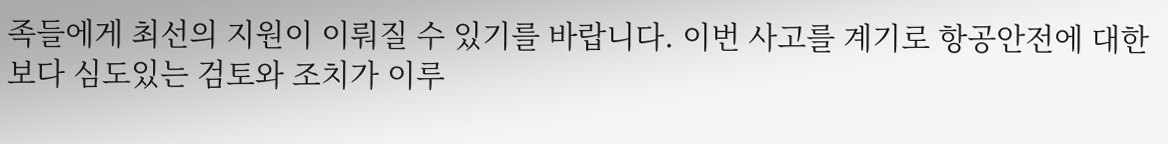족들에게 최선의 지원이 이뤄질 수 있기를 바랍니다. 이번 사고를 계기로 항공안전에 대한 보다 심도있는 검토와 조치가 이루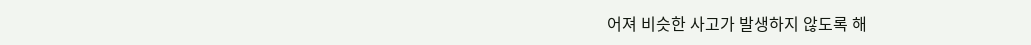어져 비슷한 사고가 발생하지 않도록 해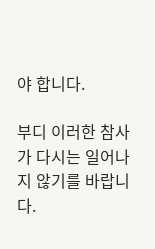야 합니다.

부디 이러한 참사가 다시는 일어나지 않기를 바랍니다.